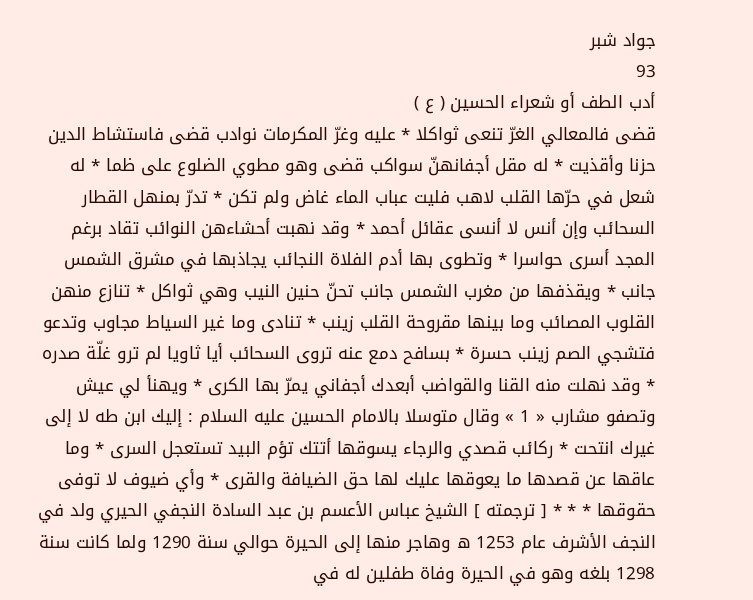جواد شبر
93
أدب الطف أو شعراء الحسين ( ع )
قضى فالمعالي الغرّ تنعى ثواكلا * عليه وغرّ المكرمات نوادب قضى فاستشاط الدين حزنا وأقذيت * له مقل أجفانهنّ سواكب قضى وهو مطوي الضلوع على ظما * له شعل في حرّها القلب لاهب فليت عباب الماء غاض ولم تكن * تدرّ بمنهل القطار السحائب وإن أنس لا أنسى عقائل أحمد * وقد نهبت أحشاءهن النوائب تقاد برغم المجد أسرى حواسرا * وتطوى بها أدم الفلاة النجائب يجاذبها في مشرق الشمس جانب * ويقذفها من مغرب الشمس جانب تحنّ حنين النيب وهي ثواكل * تنازع منهن القلوب المصائب وما بينها مقروحة القلب زينب * تنادى وما غير السياط مجاوب وتدعو فتشجي الصم زينب حسرة * بسافح دمع عنه تروى السحائب أيا ثاويا لم ترو غلّة صدره * وقد نهلت منه القنا والقواضب أبعدك أجفاني يمرّ بها الكرى * ويهنأ لي عيش وتصفو مشارب « 1 » وقال متوسلا بالامام الحسين عليه السلام : إليك ابن طه لا إلى غيرك انتحت * ركائب قصدي والرجاء يسوقها أتتك تؤم البيد تستعجل السرى * وما عاقها عن قصدها ما يعوقها عليك لها حق الضيافة والقرى * وأي ضيوف لا توفى حقوقها * * * [ ترجمته ] الشيخ عباس الأعسم بن عبد السادة النجفي الحيري ولد في النجف الأشرف عام 1253 ه وهاجر منها إلى الحيرة حوالي سنة 1290 ولما كانت سنة 1298 بلغه وهو في الحيرة وفاة طفلين له في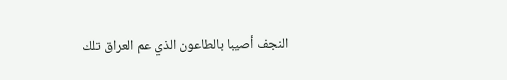النجف أصيبا بالطاعون الذي عم العراق تلك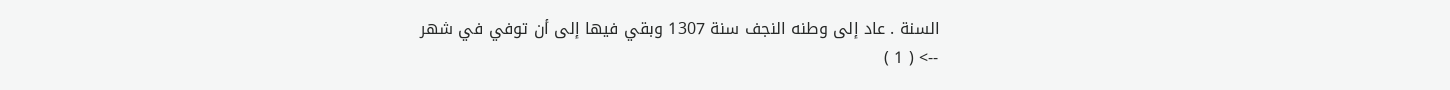السنة . عاد إلى وطنه النجف سنة 1307 وبقي فيها إلى أن توفي في شهر
--> ( 1 )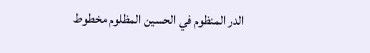الدر المنظوم في الحسين المظلوم مخطوط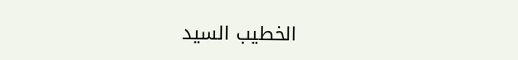الخطيب السيد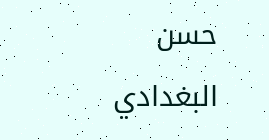حسن البغدادي